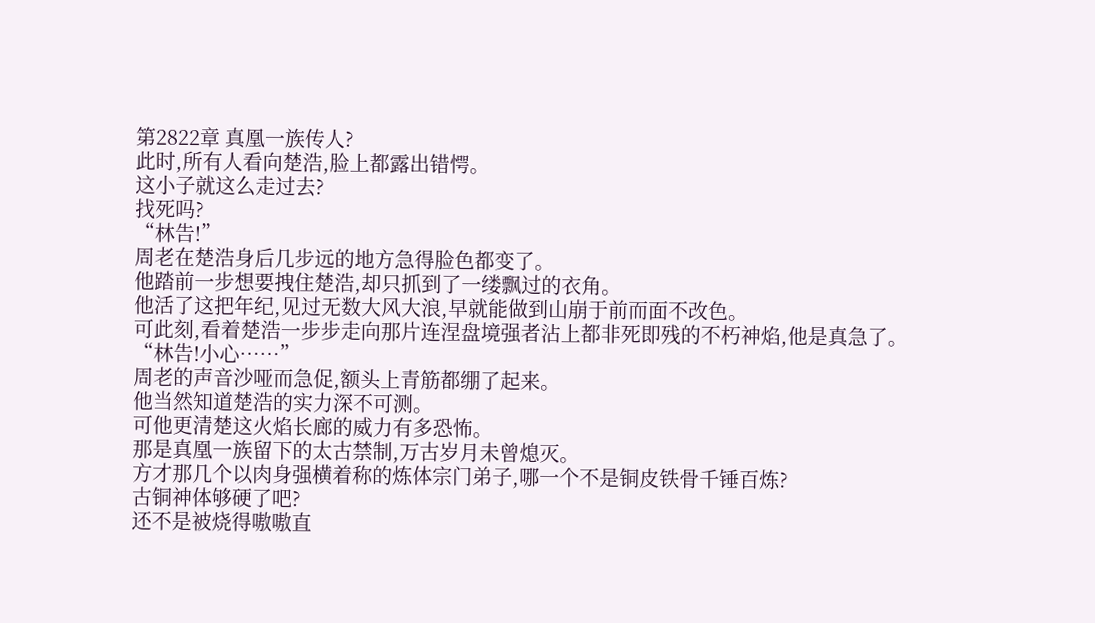第2822章 真凰一族传人?
此时,所有人看向楚浩,脸上都露出错愕。
这小子就这么走过去?
找死吗?
“林告!”
周老在楚浩身后几步远的地方急得脸色都变了。
他踏前一步想要拽住楚浩,却只抓到了一缕飘过的衣角。
他活了这把年纪,见过无数大风大浪,早就能做到山崩于前而面不改色。
可此刻,看着楚浩一步步走向那片连涅盘境强者沾上都非死即残的不朽神焰,他是真急了。
“林告!小心……”
周老的声音沙哑而急促,额头上青筋都绷了起来。
他当然知道楚浩的实力深不可测。
可他更清楚这火焰长廊的威力有多恐怖。
那是真凰一族留下的太古禁制,万古岁月未曾熄灭。
方才那几个以肉身强横着称的炼体宗门弟子,哪一个不是铜皮铁骨千锤百炼?
古铜神体够硬了吧?
还不是被烧得嗷嗷直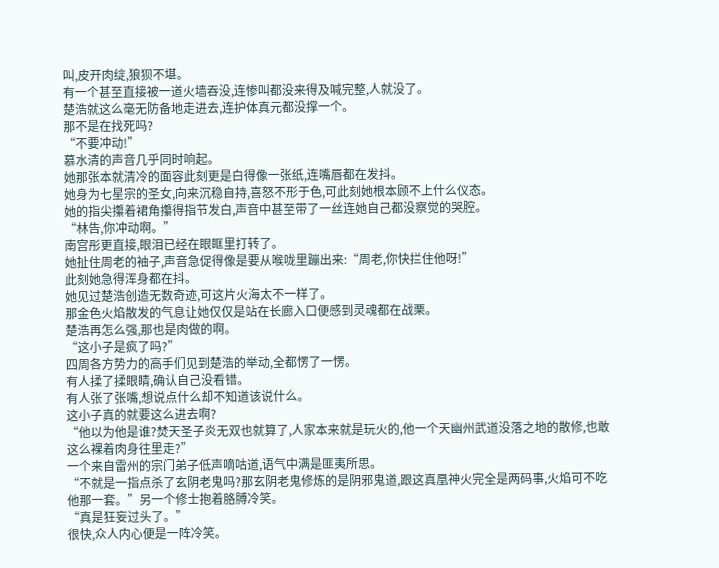叫,皮开肉绽,狼狈不堪。
有一个甚至直接被一道火墙吞没,连惨叫都没来得及喊完整,人就没了。
楚浩就这么毫无防备地走进去,连护体真元都没撑一个。
那不是在找死吗?
“不要冲动!”
慕水清的声音几乎同时响起。
她那张本就清冷的面容此刻更是白得像一张纸,连嘴唇都在发抖。
她身为七星宗的圣女,向来沉稳自持,喜怒不形于色,可此刻她根本顾不上什么仪态。
她的指尖攥着裙角攥得指节发白,声音中甚至带了一丝连她自己都没察觉的哭腔。
“林告,你冲动啊。”
南宫彤更直接,眼泪已经在眼眶里打转了。
她扯住周老的袖子,声音急促得像是要从喉咙里蹦出来:“周老,你快拦住他呀!”
此刻她急得浑身都在抖。
她见过楚浩创造无数奇迹,可这片火海太不一样了。
那金色火焰散发的气息让她仅仅是站在长廊入口便感到灵魂都在战栗。
楚浩再怎么强,那也是肉做的啊。
“这小子是疯了吗?”
四周各方势力的高手们见到楚浩的举动,全都愣了一愣。
有人揉了揉眼睛,确认自己没看错。
有人张了张嘴,想说点什么却不知道该说什么。
这小子真的就要这么进去啊?
“他以为他是谁?焚天圣子炎无双也就算了,人家本来就是玩火的,他一个天幽州武道没落之地的散修,也敢这么裸着肉身往里走?”
一个来自雷州的宗门弟子低声嘀咕道,语气中满是匪夷所思。
“不就是一指点杀了玄阴老鬼吗?那玄阴老鬼修炼的是阴邪鬼道,跟这真凰神火完全是两码事,火焰可不吃他那一套。”另一个修士抱着胳膊冷笑。
“真是狂妄过头了。”
很快,众人内心便是一阵冷笑。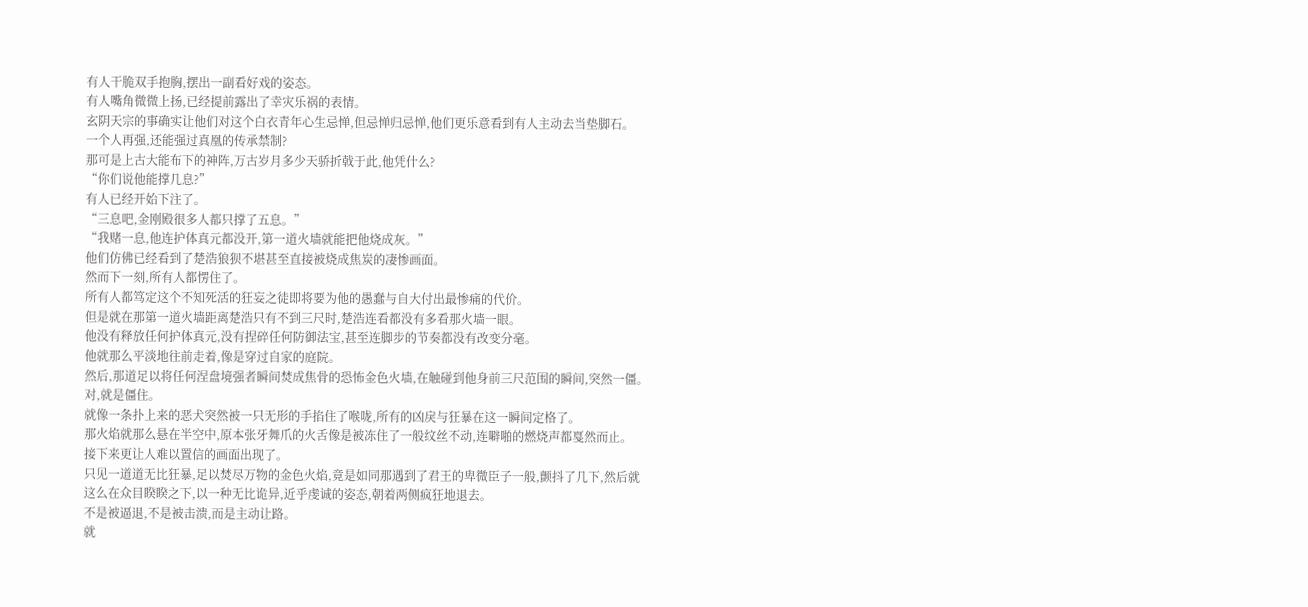有人干脆双手抱胸,摆出一副看好戏的姿态。
有人嘴角微微上扬,已经提前露出了幸灾乐祸的表情。
玄阴天宗的事确实让他们对这个白衣青年心生忌惮,但忌惮归忌惮,他们更乐意看到有人主动去当垫脚石。
一个人再强,还能强过真凰的传承禁制?
那可是上古大能布下的神阵,万古岁月多少天骄折戟于此,他凭什么?
“你们说他能撑几息?”
有人已经开始下注了。
“三息吧,金刚殿很多人都只撑了五息。”
“我赌一息,他连护体真元都没开,第一道火墙就能把他烧成灰。”
他们仿佛已经看到了楚浩狼狈不堪甚至直接被烧成焦炭的凄惨画面。
然而下一刻,所有人都愣住了。
所有人都笃定这个不知死活的狂妄之徒即将要为他的愚蠢与自大付出最惨痛的代价。
但是就在那第一道火墙距离楚浩只有不到三尺时,楚浩连看都没有多看那火墙一眼。
他没有释放任何护体真元,没有捏碎任何防御法宝,甚至连脚步的节奏都没有改变分毫。
他就那么平淡地往前走着,像是穿过自家的庭院。
然后,那道足以将任何涅盘境强者瞬间焚成焦骨的恐怖金色火墙,在触碰到他身前三尺范围的瞬间,突然一僵。
对,就是僵住。
就像一条扑上来的恶犬突然被一只无形的手掐住了喉咙,所有的凶戾与狂暴在这一瞬间定格了。
那火焰就那么悬在半空中,原本张牙舞爪的火舌像是被冻住了一般纹丝不动,连噼啪的燃烧声都戛然而止。
接下来更让人难以置信的画面出现了。
只见一道道无比狂暴,足以焚尽万物的金色火焰,竟是如同那遇到了君王的卑微臣子一般,颤抖了几下,然后就这么在众目睽睽之下,以一种无比诡异,近乎虔诚的姿态,朝着两侧疯狂地退去。
不是被逼退,不是被击溃,而是主动让路。
就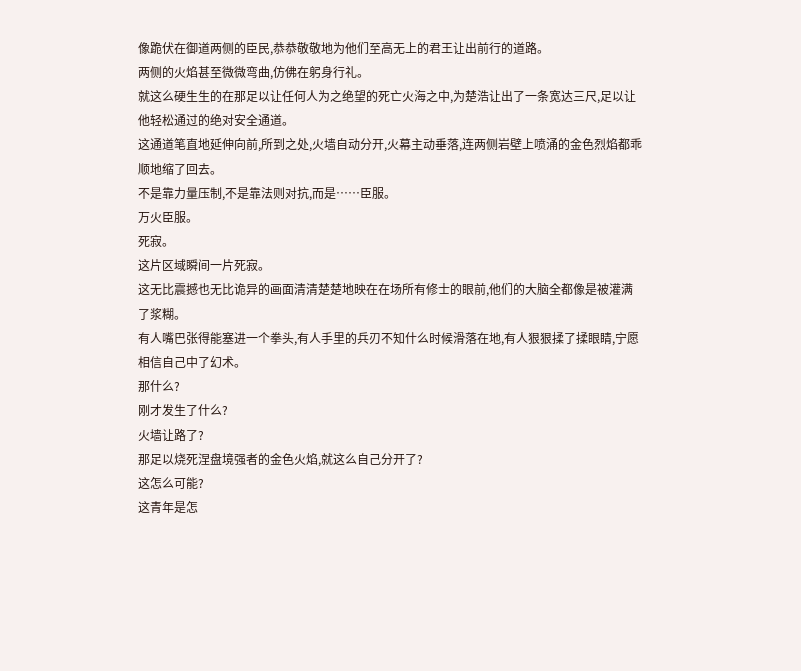像跪伏在御道两侧的臣民,恭恭敬敬地为他们至高无上的君王让出前行的道路。
两侧的火焰甚至微微弯曲,仿佛在躬身行礼。
就这么硬生生的在那足以让任何人为之绝望的死亡火海之中,为楚浩让出了一条宽达三尺,足以让他轻松通过的绝对安全通道。
这通道笔直地延伸向前,所到之处,火墙自动分开,火幕主动垂落,连两侧岩壁上喷涌的金色烈焰都乖顺地缩了回去。
不是靠力量压制,不是靠法则对抗,而是……臣服。
万火臣服。
死寂。
这片区域瞬间一片死寂。
这无比震撼也无比诡异的画面清清楚楚地映在在场所有修士的眼前,他们的大脑全都像是被灌满了浆糊。
有人嘴巴张得能塞进一个拳头,有人手里的兵刃不知什么时候滑落在地,有人狠狠揉了揉眼睛,宁愿相信自己中了幻术。
那什么?
刚才发生了什么?
火墙让路了?
那足以烧死涅盘境强者的金色火焰,就这么自己分开了?
这怎么可能?
这青年是怎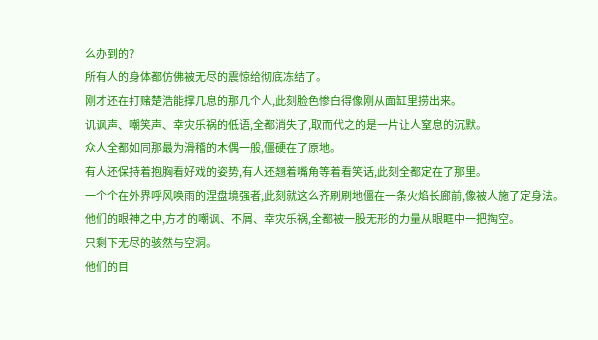么办到的?
所有人的身体都仿佛被无尽的震惊给彻底冻结了。
刚才还在打赌楚浩能撑几息的那几个人,此刻脸色惨白得像刚从面缸里捞出来。
讥讽声、嘲笑声、幸灾乐祸的低语,全都消失了,取而代之的是一片让人窒息的沉默。
众人全都如同那最为滑稽的木偶一般,僵硬在了原地。
有人还保持着抱胸看好戏的姿势,有人还翘着嘴角等着看笑话,此刻全都定在了那里。
一个个在外界呼风唤雨的涅盘境强者,此刻就这么齐刷刷地僵在一条火焰长廊前,像被人施了定身法。
他们的眼神之中,方才的嘲讽、不屑、幸灾乐祸,全都被一股无形的力量从眼眶中一把掏空。
只剩下无尽的骇然与空洞。
他们的目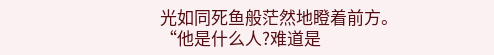光如同死鱼般茫然地瞪着前方。
“他是什么人?难道是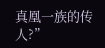真凰一族的传人?”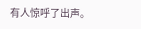有人惊呼了出声。